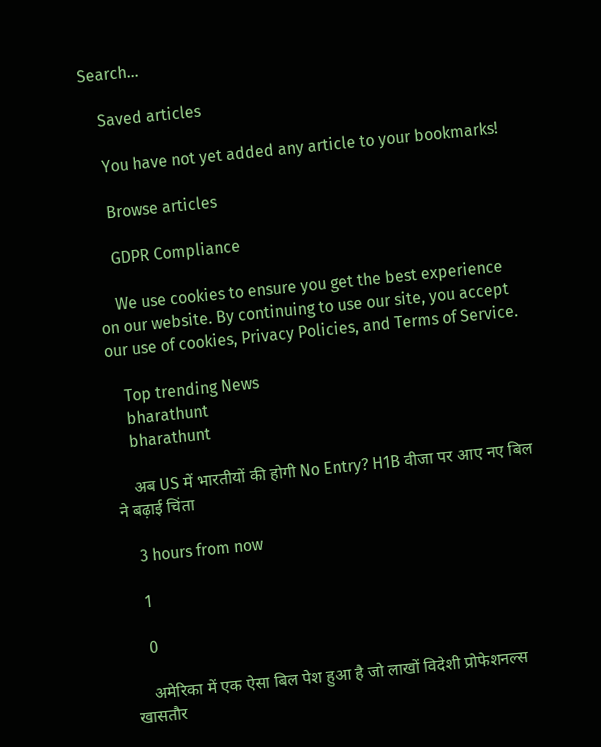Search…

    Saved articles

    You have not yet added any article to your bookmarks!

    Browse articles

    GDPR Compliance

    We use cookies to ensure you get the best experience on our website. By continuing to use our site, you accept our use of cookies, Privacy Policies, and Terms of Service.

    Top trending News
    bharathunt
    bharathunt

    अब US में भारतीयों की होगी No Entry? H1B वीजा पर आए नए बिल ने बढ़ाई चिंता

    3 hours from now

    1

    0

    अमेरिका में एक ऐसा बिल पेश हुआ है जो लाखों विदेशी प्रोफेशनल्स खासतौर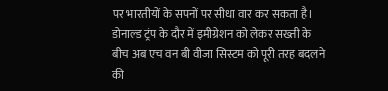पर भारतीयों के सपनों पर सीधा वार कर सकता है। डोनाल्ड ट्रंप के दौर में इमीग्रेशन को लेकर सख्ती के बीच अब एच वन बी वीजा सिस्टम को पूरी तरह बदलने की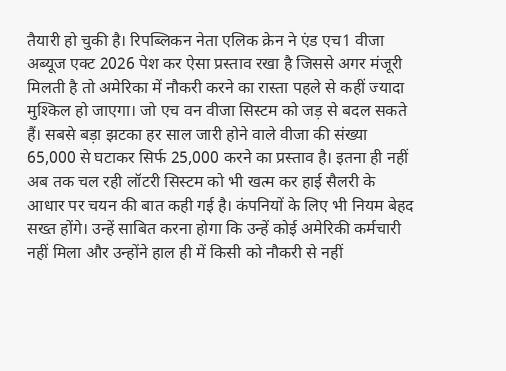तैयारी हो चुकी है। रिपब्लिकन नेता एलिक क्रेन ने एंड एच1 वीजा अब्यूज एक्ट 2026 पेश कर ऐसा प्रस्ताव रखा है जिससे अगर मंजूरी मिलती है तो अमेरिका में नौकरी करने का रास्ता पहले से कहीं ज्यादा मुश्किल हो जाएगा। जो एच वन वीजा सिस्टम को जड़ से बदल सकते हैं। सबसे बड़ा झटका हर साल जारी होने वाले वीजा की संख्या 65,000 से घटाकर सिर्फ 25,000 करने का प्रस्ताव है। इतना ही नहीं अब तक चल रही लॉटरी सिस्टम को भी खत्म कर हाई सैलरी के आधार पर चयन की बात कही गई है। कंपनियों के लिए भी नियम बेहद सख्त होंगे। उन्हें साबित करना होगा कि उन्हें कोई अमेरिकी कर्मचारी नहीं मिला और उन्होंने हाल ही में किसी को नौकरी से नहीं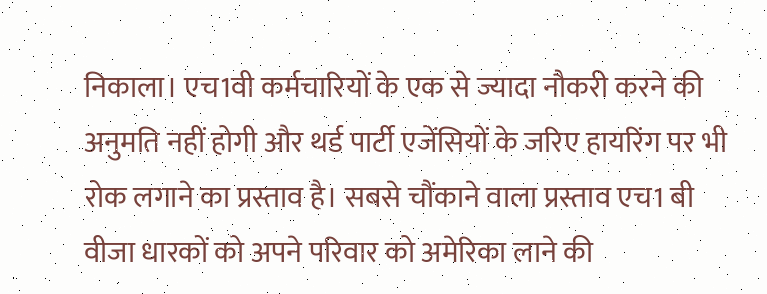निकाला। एच1वी कर्मचारियों के एक से ज्यादा नौकरी करने की अनुमति नहीं होगी और थर्ड पार्टी एजेंसियों के जरिए हायरिंग पर भी रोक लगाने का प्रस्ताव है। सबसे चौंकाने वाला प्रस्ताव एच1 बी वीजा धारकों को अपने परिवार को अमेरिका लाने की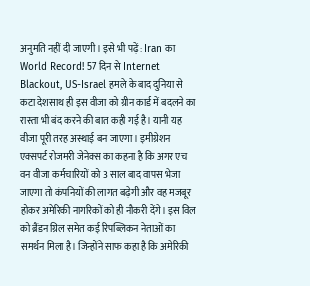अनुमति नहीं दी जाएगी। इसे भी पढ़ें: Iran का World Record! 57 दिन से Internet Blackout, US-Israel हमले के बाद दुनिया से कटा देशसाथ ही इस वीजा को ग्रीन कार्ड में बदलने का रास्ता भी बंद करने की बात कही गई है। यानी यह वीजा पूरी तरह अस्थाई बन जाएगा। इमीग्रेशन एक्सपर्ट रोजमरी जेनेक्स का कहना है कि अगर एच वन वीजा कर्मचारियों को 3 साल बाद वापस भेजा जाएगा तो कंपनियों की लागत बढ़ेगी और वह मजबूर होकर अमेरिकी नागरिकों को ही नौकरी देंगे। इस विल को ब्रैंडन ग्रिल समेत कई रिपब्लिकन नेताओं का समर्थन मिला है। जिन्होंने साफ कहा है कि अमेरिकी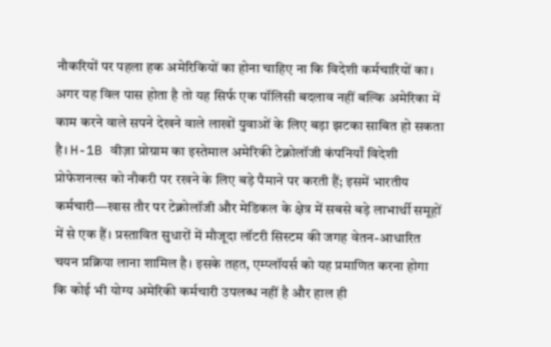नौकरियों पर पहला हक अमेरिकियों का होना चाहिए ना कि विदेशी कर्मचारियों का। अगर यह विल पास होता है तो यह सिर्फ एक पॉलिसी बदलाव नहीं बल्कि अमेरिका में काम करने वाले सपने देखने वाले लाखों युवाओं के लिए बड़ा झटका साबित हो सकता है। H-1B वीज़ा प्रोग्राम का इस्तेमाल अमेरिकी टेक्नोलॉजी कंपनियाँ विदेशी प्रोफेशनल्स को नौकरी पर रखने के लिए बड़े पैमाने पर करती हैं; इसमें भारतीय कर्मचारी—खास तौर पर टेक्नोलॉजी और मेडिकल के क्षेत्र में सबसे बड़े लाभार्थी समूहों में से एक हैं। प्रस्तावित सुधारों में मौजूदा लॉटरी सिस्टम की जगह वेतन-आधारित चयन प्रक्रिया लाना शामिल है। इसके तहत, एम्प्लॉयर्स को यह प्रमाणित करना होगा कि कोई भी योग्य अमेरिकी कर्मचारी उपलब्ध नहीं है और हाल ही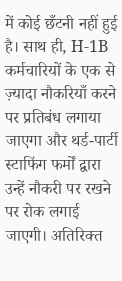में कोई छँटनी नहीं हुई है। साथ ही, H-1B कर्मचारियों के एक से ज़्यादा नौकरियाँ करने पर प्रतिबंध लगाया जाएगा और थर्ड-पार्टी स्टाफिंग फर्मों द्वारा उन्हें नौकरी पर रखने पर रोक लगाई जाएगी। अतिरिक्त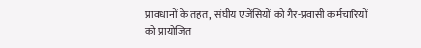प्रावधानों के तहत, संघीय एजेंसियों को गैर-प्रवासी कर्मचारियों को प्रायोजित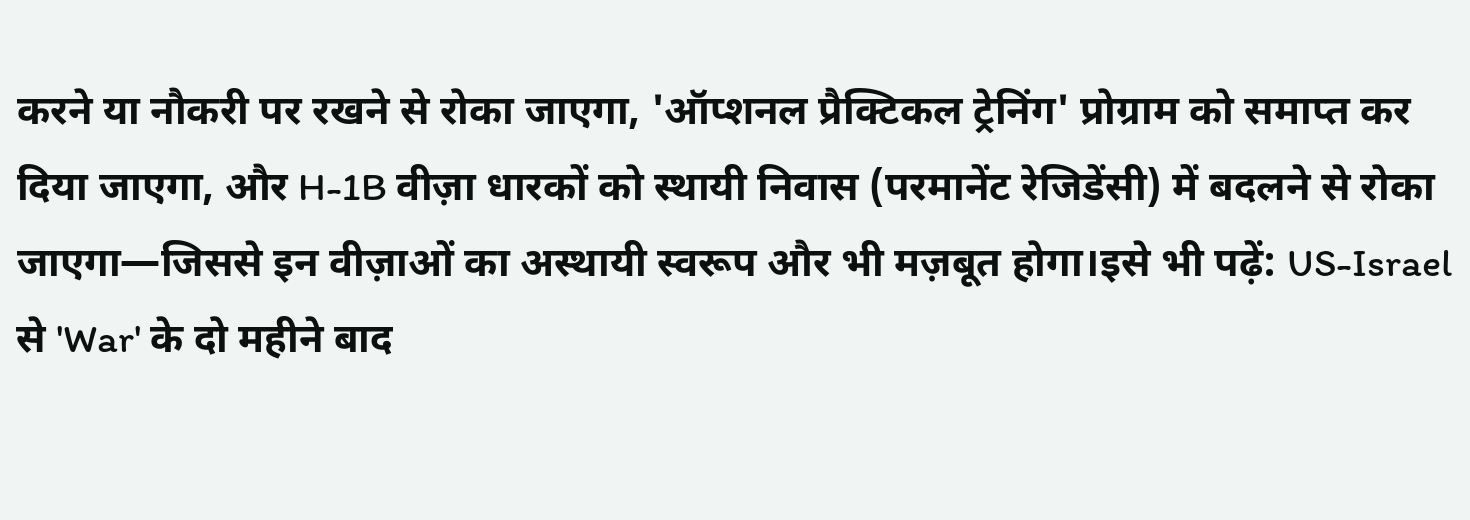करने या नौकरी पर रखने से रोका जाएगा, 'ऑप्शनल प्रैक्टिकल ट्रेनिंग' प्रोग्राम को समाप्त कर दिया जाएगा, और H-1B वीज़ा धारकों को स्थायी निवास (परमानेंट रेजिडेंसी) में बदलने से रोका जाएगा—जिससे इन वीज़ाओं का अस्थायी स्वरूप और भी मज़बूत होगा।इसे भी पढ़ें: US-Israel से 'War' के दो महीने बाद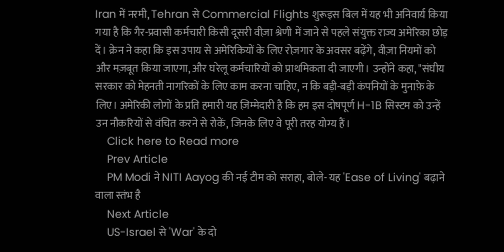Iran में नरमी, Tehran से Commercial Flights शुरूइस बिल में यह भी अनिवार्य किया गया है कि गैर-प्रवासी कर्मचारी किसी दूसरी वीज़ा श्रेणी में जाने से पहले संयुक्त राज्य अमेरिका छोड़ दें। क्रेन ने कहा कि इस उपाय से अमेरिकियों के लिए रोज़गार के अवसर बढ़ेंगे, वीज़ा नियमों को और मज़बूत किया जाएगा, और घरेलू कर्मचारियों को प्राथमिकता दी जाएगी। उन्होंने कहा, "संघीय सरकार को मेहनती नागरिकों के लिए काम करना चाहिए, न कि बड़ी-बड़ी कंपनियों के मुनाफ़े के लिए। अमेरिकी लोगों के प्रति हमारी यह ज़िम्मेदारी है कि हम इस दोषपूर्ण H-1B सिस्टम को उन्हें उन नौकरियों से वंचित करने से रोकें, जिनके लिए वे पूरी तरह योग्य हैं।
    Click here to Read more
    Prev Article
    PM Modi ने NITI Aayog की नई टीम को सराहा, बोले- यह 'Ease of Living' बढ़ाने वाला स्तंभ है
    Next Article
    US-Israel से 'War' के दो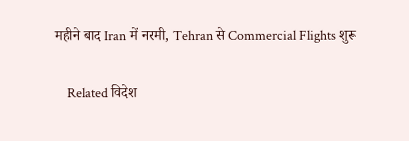महीने बाद Iran में नरमी, Tehran से Commercial Flights शुरू

    Related विदेश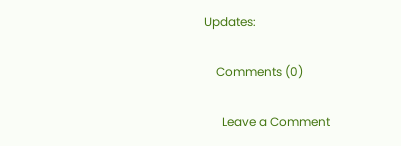Updates:

    Comments (0)

      Leave a Comment